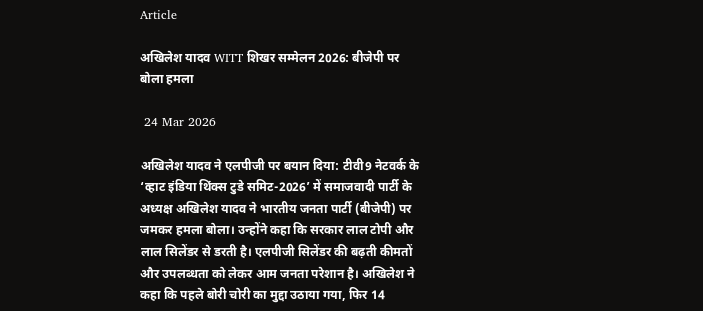Article

अखिलेश यादव WITT शिखर सम्मेलन 2026: बीजेपी पर बोला हमला

 24 Mar 2026

अखिलेश यादव ने एलपीजी पर बयान दिया: टीवी9 नेटवर्क के ‘व्हाट इंडिया थिंक्स टुडे समिट-2026’ में समाजवादी पार्टी के अध्यक्ष अखिलेश यादव ने भारतीय जनता पार्टी (बीजेपी) पर जमकर हमला बोला। उन्होंने कहा कि सरकार लाल टोपी और लाल सिलेंडर से डरती है। एलपीजी सिलेंडर की बढ़ती कीमतों और उपलब्धता को लेकर आम जनता परेशान है। अखिलेश ने कहा कि पहले बोरी चोरी का मुद्दा उठाया गया, फिर 14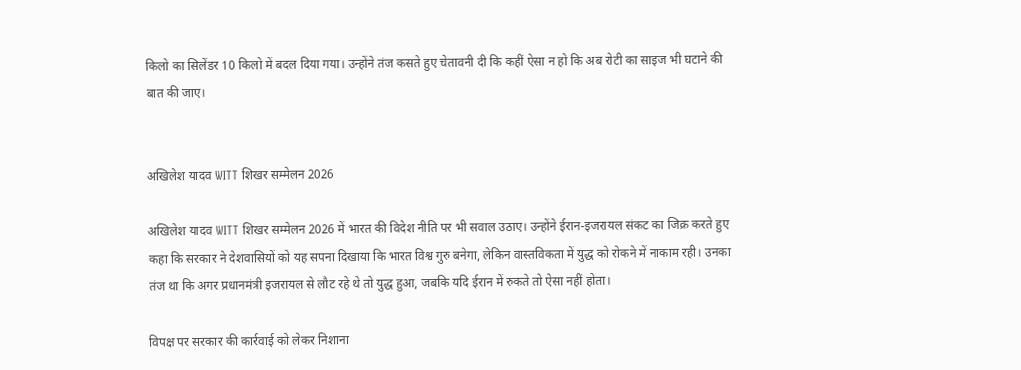किलो का सिलेंडर 10 किलो में बदल दिया गया। उन्होंने तंज कसते हुए चेतावनी दी कि कहीं ऐसा न हो कि अब रोटी का साइज भी घटाने की बात की जाए।


अखिलेश यादव WITT शिखर सम्मेलन 2026

अखिलेश यादव WITT शिखर सम्मेलन 2026 में भारत की विदेश नीति पर भी सवाल उठाए। उन्होंने ईरान-इजरायल संकट का जिक्र करते हुए कहा कि सरकार ने देशवासियों को यह सपना दिखाया कि भारत विश्व गुरु बनेगा, लेकिन वास्तविकता में युद्ध को रोकने में नाकाम रही। उनका तंज था कि अगर प्रधानमंत्री इजरायल से लौट रहे थे तो युद्ध हुआ, जबकि यदि ईरान में रुकते तो ऐसा नहीं होता।

विपक्ष पर सरकार की कार्रवाई को लेकर निशाना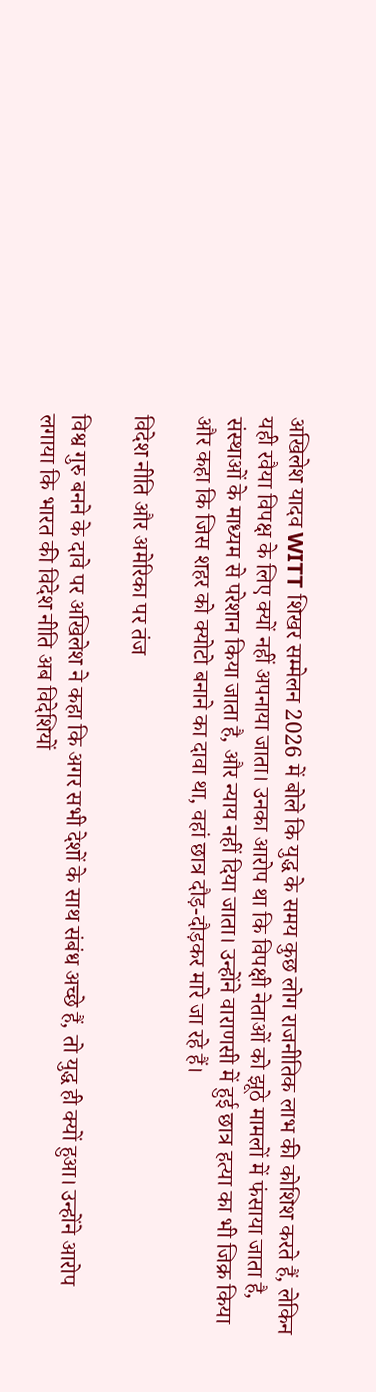अखिलेश यादव WITT शिखर सम्मेलन 2026 में बोले कि युद्ध के समय कुछ लोग राजनीतिक लाभ की कोशिश करते हैं, लेकिन यही रवैया विपक्ष के लिए क्यों नहीं अपनाया जाता। उनका आरोप था कि विपक्षी नेताओं को झूठे मामलों में फंसाया जाता है, संस्थाओं के माध्यम से परेशान किया जाता है, और न्याय नहीं दिया जाता। उन्होंने वाराणसी में हुई छात्र हत्या का भी जिक्र किया और कहा कि जिस शहर को क्योटो बनाने का दावा था, वहां छात्र दौड़-दौड़कर मारे जा रहे हैं।

विदेश नीति और अमेरिका पर तंज

विश्व गुरु बनने के दावे पर अखिलेश ने कहा कि अगर सभी देशों के साथ संबंध अच्छे हैं, तो युद्ध ही क्यों हुआ। उन्होंने आरोप लगाया कि भारत की विदेश नीति अब विदेशियों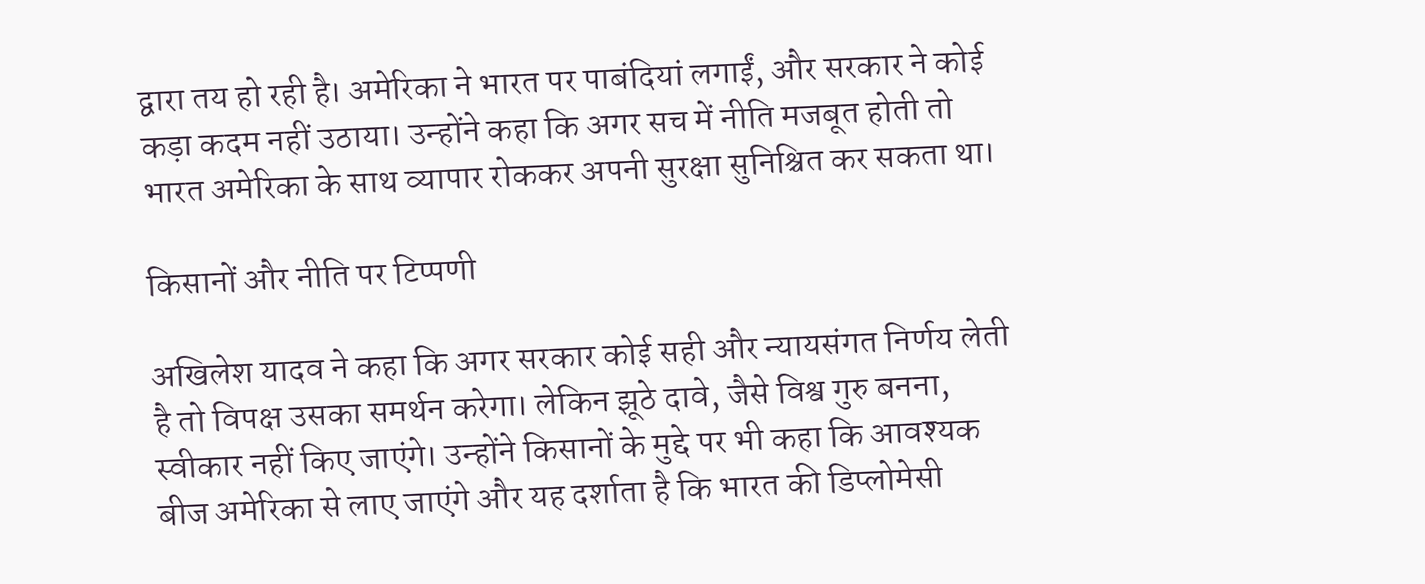द्वारा तय हो रही है। अमेरिका ने भारत पर पाबंदियां लगाईं, और सरकार ने कोई कड़ा कदम नहीं उठाया। उन्होंने कहा कि अगर सच में नीति मजबूत होती तो भारत अमेरिका के साथ व्यापार रोककर अपनी सुरक्षा सुनिश्चित कर सकता था।

किसानों और नीति पर टिप्पणी

अखिलेश यादव ने कहा कि अगर सरकार कोई सही और न्यायसंगत निर्णय लेती है तो विपक्ष उसका समर्थन करेगा। लेकिन झूठे दावे, जैसे विश्व गुरु बनना, स्वीकार नहीं किए जाएंगे। उन्होंने किसानों के मुद्दे पर भी कहा कि आवश्यक बीज अमेरिका से लाए जाएंगे और यह दर्शाता है कि भारत की डिप्लोमेसी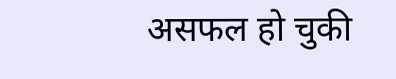असफल हो चुकी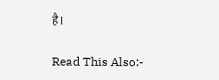है।

Read This Also:-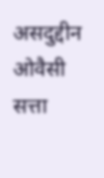असदुद्दीन ओवैसी सत्ता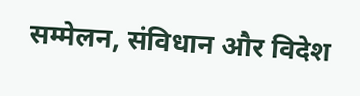सम्मेलन, संविधान और विदेश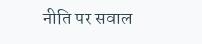नीति पर सवाल